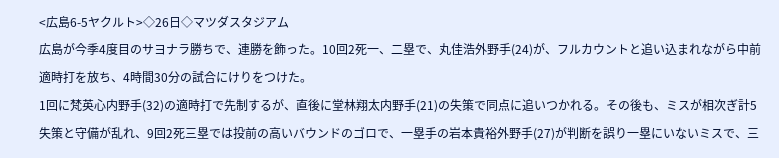<広島6-5ヤクルト>◇26日◇マツダスタジアム
広島が今季4度目のサヨナラ勝ちで、連勝を飾った。10回2死一、二塁で、丸佳浩外野手(24)が、フルカウントと追い込まれながら中前適時打を放ち、4時間30分の試合にけりをつけた。
1回に梵英心内野手(32)の適時打で先制するが、直後に堂林翔太内野手(21)の失策で同点に追いつかれる。その後も、ミスが相次ぎ計5失策と守備が乱れ、9回2死三塁では投前の高いバウンドのゴロで、一塁手の岩本貴裕外野手(27)が判断を誤り一塁にいないミスで、三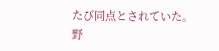たび同点とされていた。
野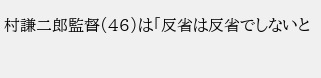村謙二郎監督(46)は「反省は反省でしないと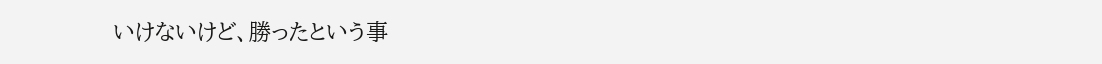いけないけど、勝ったという事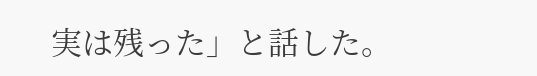実は残った」と話した。